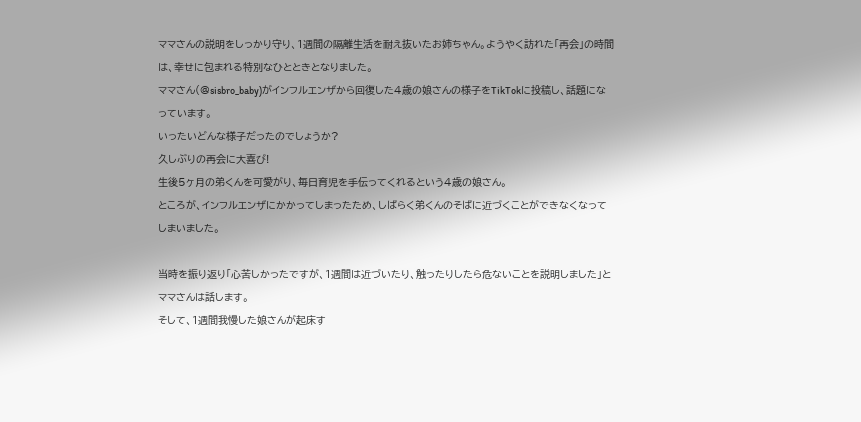ママさんの説明をしっかり守り、1週間の隔離生活を耐え抜いたお姉ちゃん。ようやく訪れた「再会」の時間は、幸せに包まれる特別なひとときとなりました。
ママさん(@sisbro_baby)がインフルエンザから回復した4歳の娘さんの様子をTikTokに投稿し、話題になっています。
いったいどんな様子だったのでしょうか?
久しぶりの再会に大喜び!
生後5ヶ月の弟くんを可愛がり、毎日育児を手伝ってくれるという4歳の娘さん。
ところが、インフルエンザにかかってしまったため、しばらく弟くんのそばに近づくことができなくなってしまいました。

当時を振り返り「心苦しかったですが、1週間は近づいたり、触ったりしたら危ないことを説明しました」とママさんは話します。
そして、1週間我慢した娘さんが起床す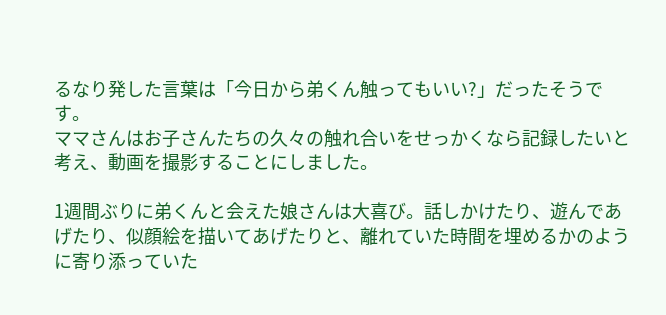るなり発した言葉は「今日から弟くん触ってもいい?」だったそうです。
ママさんはお子さんたちの久々の触れ合いをせっかくなら記録したいと考え、動画を撮影することにしました。

1週間ぶりに弟くんと会えた娘さんは大喜び。話しかけたり、遊んであげたり、似顔絵を描いてあげたりと、離れていた時間を埋めるかのように寄り添っていた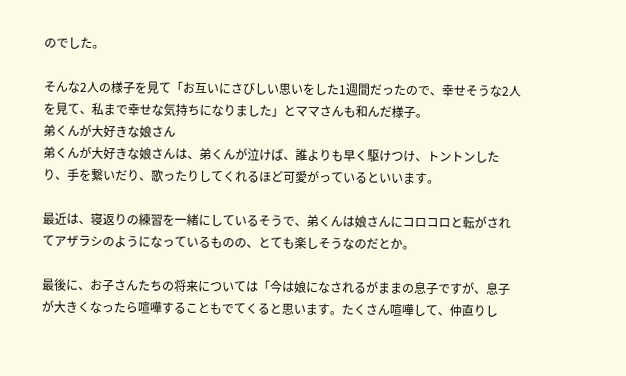のでした。

そんな2人の様子を見て「お互いにさびしい思いをした1週間だったので、幸せそうな2人を見て、私まで幸せな気持ちになりました」とママさんも和んだ様子。
弟くんが大好きな娘さん
弟くんが大好きな娘さんは、弟くんが泣けば、誰よりも早く駆けつけ、トントンしたり、手を繋いだり、歌ったりしてくれるほど可愛がっているといいます。

最近は、寝返りの練習を一緒にしているそうで、弟くんは娘さんにコロコロと転がされてアザラシのようになっているものの、とても楽しそうなのだとか。

最後に、お子さんたちの将来については「今は娘になされるがままの息子ですが、息子が大きくなったら喧嘩することもでてくると思います。たくさん喧嘩して、仲直りし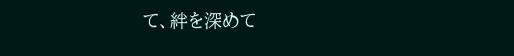て、絆を深めて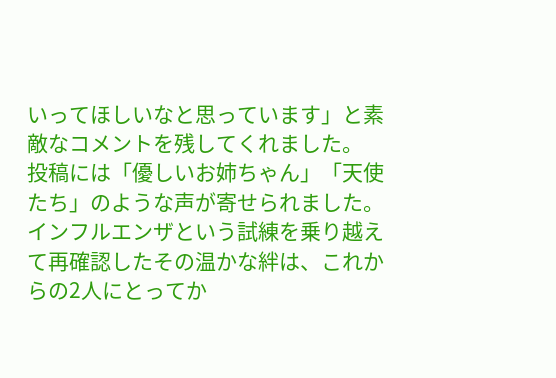いってほしいなと思っています」と素敵なコメントを残してくれました。
投稿には「優しいお姉ちゃん」「天使たち」のような声が寄せられました。
インフルエンザという試練を乗り越えて再確認したその温かな絆は、これからの2人にとってか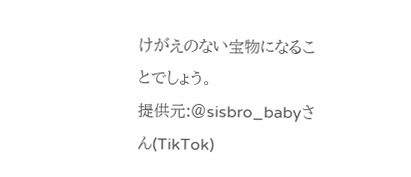けがえのない宝物になることでしょう。
提供元:@sisbro_babyさん(TikTok)